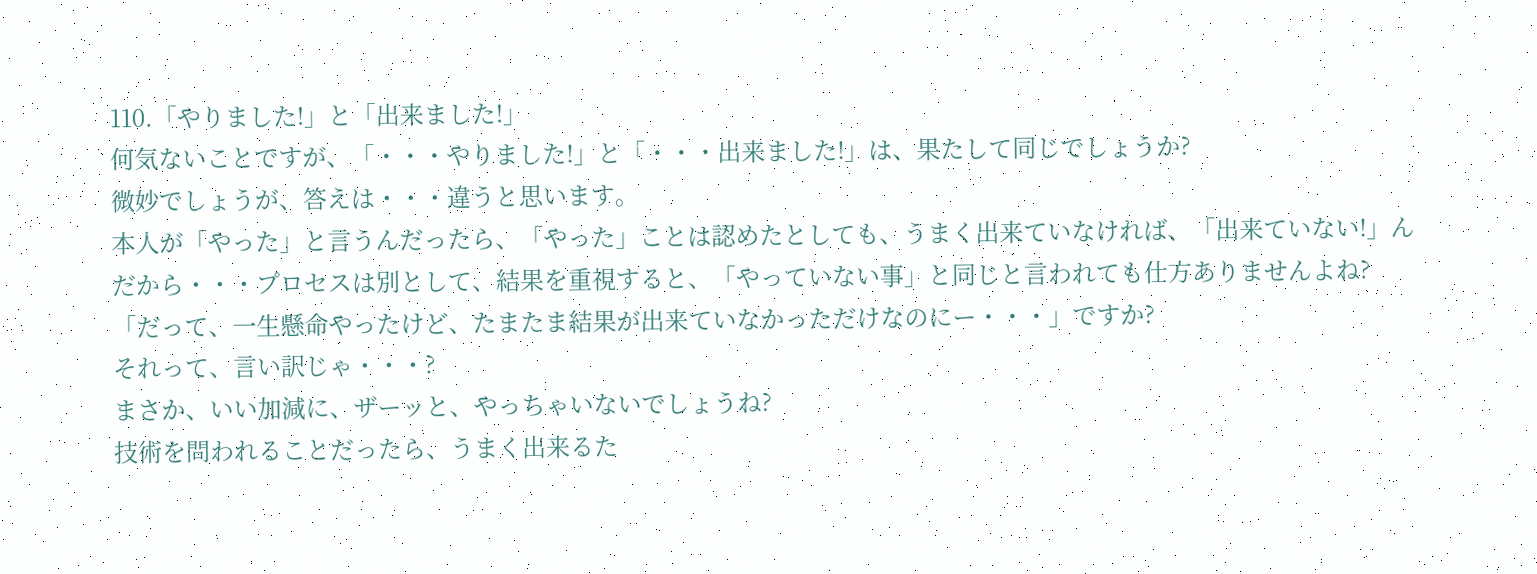110.「やりました!」と「出来ました!」
何気ないことですが、「・・・やりました!」と「・・・出来ました!」は、果たして同じでしょうか?
微妙でしょうが、答えは・・・違うと思います。
本人が「やった」と言うんだったら、「やった」ことは認めたとしても、うまく出来ていなければ、「出来ていない!」んだから・・・プロセスは別として、結果を重視すると、「やっていない事」と同じと言われても仕方ありませんよね?
「だって、一生懸命やったけど、たまたま結果が出来ていなかっただけなのにー・・・」ですか?
それって、言い訳じゃ・・・?
まさか、いい加減に、ザーッと、やっちゃいないでしょうね?
技術を問われることだったら、うまく出来るた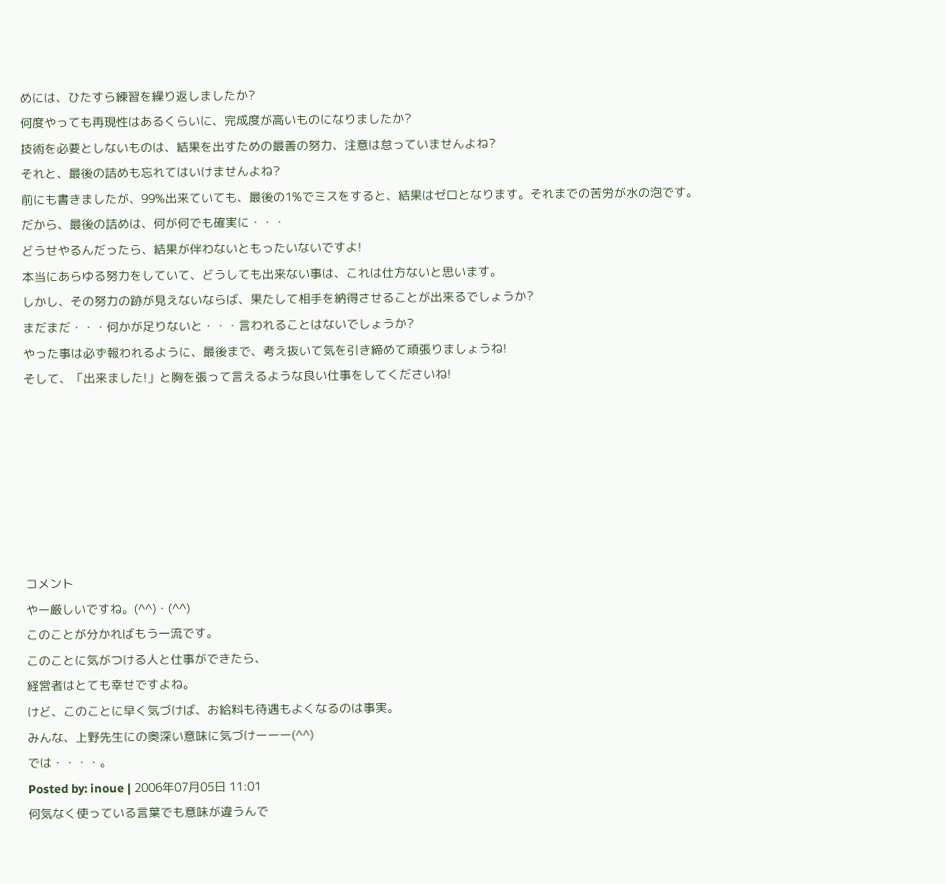めには、ひたすら練習を繰り返しましたか?
何度やっても再現性はあるくらいに、完成度が高いものになりましたか?
技術を必要としないものは、結果を出すための最善の努力、注意は怠っていませんよね?
それと、最後の詰めも忘れてはいけませんよね?
前にも書きましたが、99%出来ていても、最後の1%でミスをすると、結果はゼロとなります。それまでの苦労が水の泡です。
だから、最後の詰めは、何が何でも確実に・・・
どうせやるんだったら、結果が伴わないともったいないですよ!
本当にあらゆる努力をしていて、どうしても出来ない事は、これは仕方ないと思います。
しかし、その努力の跡が見えないならば、果たして相手を納得させることが出来るでしょうか?
まだまだ・・・何かが足りないと・・・言われることはないでしょうか?
やった事は必ず報われるように、最後まで、考え抜いて気を引き締めて頑張りましょうね!
そして、「出来ました!」と胸を張って言えるような良い仕事をしてくださいね!







コメント
やー厳しいですね。(^^)・(^^)
このことが分かればもう一流です。
このことに気がつける人と仕事ができたら、
経営者はとても幸せですよね。
けど、このことに早く気づけば、お給料も待遇もよくなるのは事実。
みんな、上野先生にの奥深い意味に気づけーーー(^^)
では・・・・。
Posted by: inoue | 2006年07月05日 11:01
何気なく使っている言葉でも意味が違うんで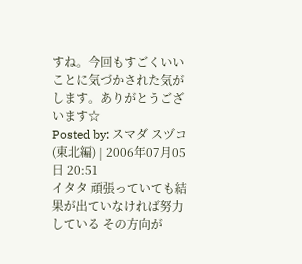すね。今回もすごくいいことに気づかされた気がします。ありがとうございます☆
Posted by: スマダ スヅコ(東北編) | 2006年07月05日 20:51
イタタ 頑張っていても結果が出ていなければ努力している その方向が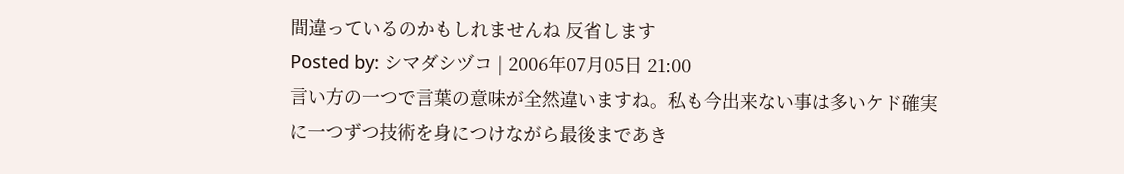間違っているのかもしれませんね 反省します
Posted by: シマダシヅコ | 2006年07月05日 21:00
言い方の一つで言葉の意味が全然違いますね。私も今出来ない事は多いケド確実に一つずつ技術を身につけながら最後まであき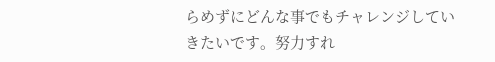らめずにどんな事でもチャレンジしていきたいです。努力すれ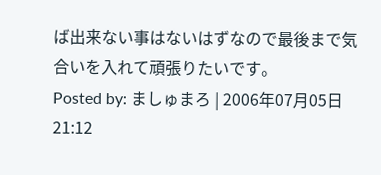ば出来ない事はないはずなので最後まで気合いを入れて頑張りたいです。
Posted by: ましゅまろ | 2006年07月05日 21:12